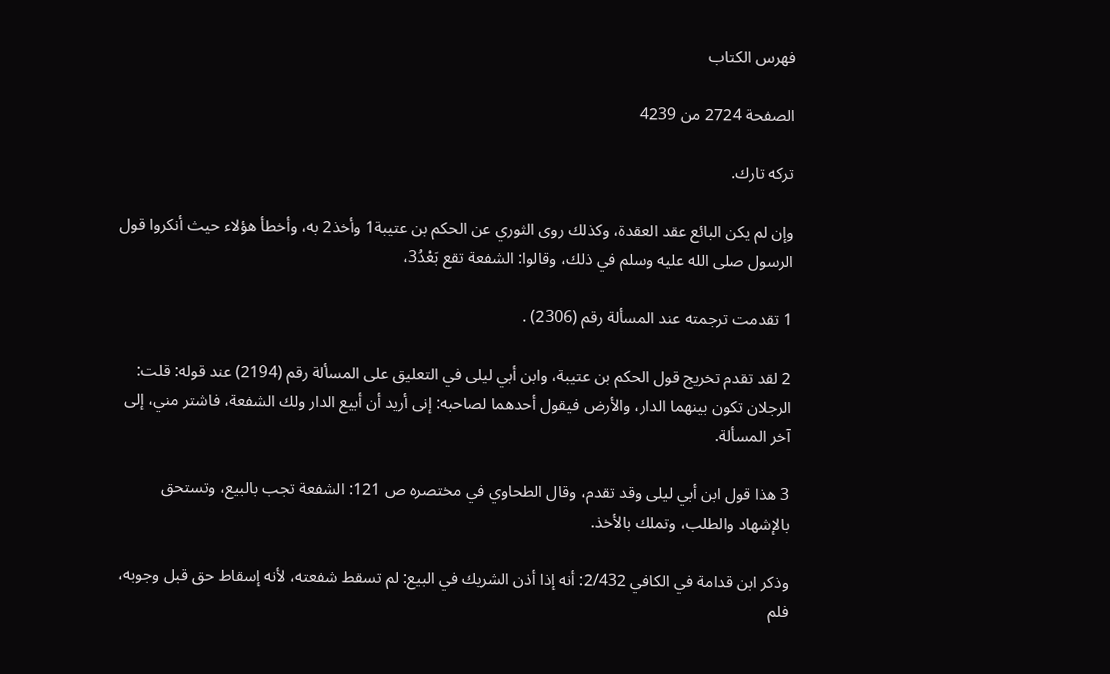فهرس الكتاب

الصفحة 2724 من 4239

تركه تارك.

وإن لم يكن البائع عقد العقدة، وكذلك روى الثوري عن الحكم بن عتيبة1 وأخذ2 به، وأخطأ هؤلاء حيث أنكروا قول الرسول صلى الله عليه وسلم في ذلك، وقالوا: الشفعة تقع بَعْدُ3،

1 تقدمت ترجمته عند المسألة رقم (2306) .

2 لقد تقدم تخريج قول الحكم بن عتيبة، وابن أبي ليلى في التعليق على المسألة رقم (2194) عند قوله: قلت: الرجلان تكون بينهما الدار، والأرض فيقول أحدهما لصاحبه: إنى أريد أن أبيع الدار ولك الشفعة، فاشتر مني، إلى آخر المسألة.

3 هذا قول ابن أبي ليلى وقد تقدم، وقال الطحاوي في مختصره ص 121: الشفعة تجب بالبيع، وتستحق بالإشهاد والطلب، وتملك بالأخذ.

وذكر ابن قدامة في الكافي 2/432: أنه إذا أذن الشريك في البيع: لم تسقط شفعته، لأنه إسقاط حق قبل وجوبه، فلم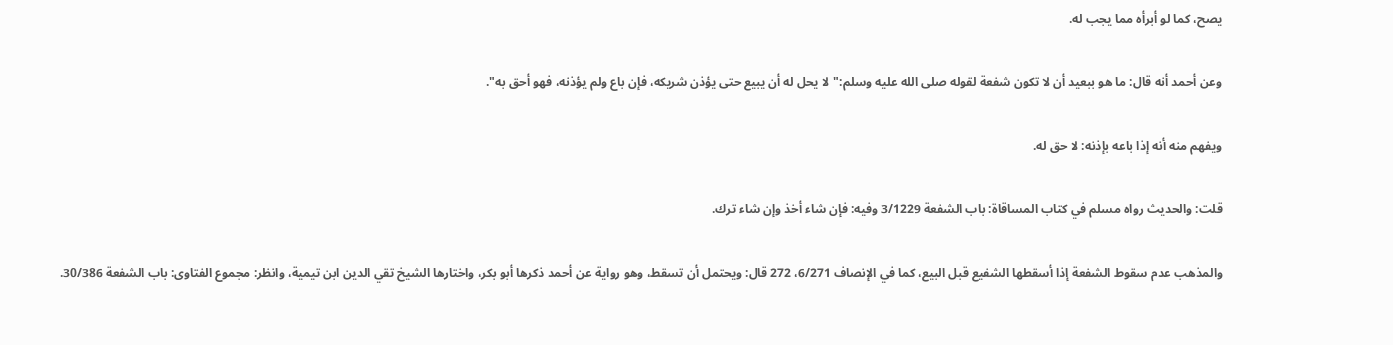يصح، كما لو أبرأه مما يجب له.

وعن أحمد أنه قال: ما هو ببعيد أن لا تكون شفعة لقوله صلى الله عليه وسلم:"لا يحل له أن يبيع حتى يؤذن شريكه، فإن باع ولم يؤذنه، فهو أحق به".

ويفهم منه أنه إذا باعه بإذنه: لا حق له.

قلت: والحديث رواه مسلم في كتاب المساقاة: باب الشفعة 3/1229 وفيه: فإن شاء أخذ وإن شاء ترك.

والمذهب عدم سقوط الشفعة إذا أسقطها الشفيع قبل البيع، كما في الإنصاف 6/271، 272 قال: ويحتمل أن تسقط، وهو رواية عن أحمد ذكرها أبو بكر، واختارها الشيخ تقي الدين ابن تيمية، وانظر: مجموع الفتاوى: باب الشفعة 30/386.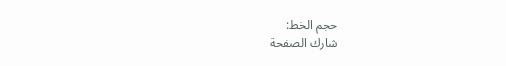حجم الخط:
شارك الصفحة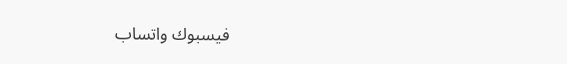فيسبوك واتساب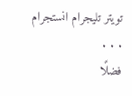تويتر تليجرام انستجرام
. . .
فضلًا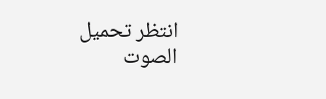انتظر تحميل الصوت